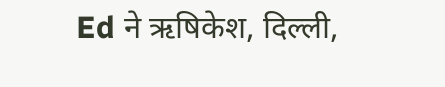Ed ने ऋषिकेश, दिल्ली,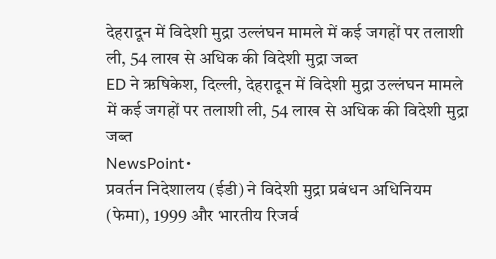देहरादून में विदेशी मुद्रा उल्लंघन मामले में कई जगहों पर तलाशी ली, 54 लाख से अधिक की विदेशी मुद्रा जब्त
ED ने ऋषिकेश, दिल्ली, देहरादून में विदेशी मुद्रा उल्लंघन मामले में कई जगहों पर तलाशी ली, 54 लाख से अधिक की विदेशी मुद्रा जब्त
NewsPoint•
प्रवर्तन निदेशालय (ईडी) ने विदेशी मुद्रा प्रबंधन अधिनियम (फेमा), 1999 और भारतीय रिजर्व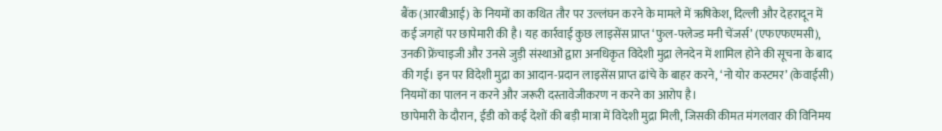बैंक (आरबीआई) के नियमों का कथित तौर पर उल्लंघन करने के मामले में ऋषिकेश, दिल्ली और देहरादून में कई जगहों पर छापेमारी की है। यह कार्रवाई कुछ लाइसेंस प्राप्त ‘फुल-फ्लेज्ड मनी चेंजर्स’ (एफएफएमसी), उनकी फ्रेंचाइजी और उनसे जुड़ी संस्थाओं द्वारा अनधिकृत विदेशी मुद्रा लेनदेन में शामिल होने की सूचना के बाद की गई। इन पर विदेशी मुद्रा का आदान-प्रदान लाइसेंस प्राप्त ढांचे के बाहर करने, ‘नो योर कस्टमर’ (केवाईसी) नियमों का पालन न करने और जरूरी दस्तावेजीकरण न करने का आरोप है।
छापेमारी के दौरान, ईडी को कई देशों की बड़ी मात्रा में विदेशी मुद्रा मिली, जिसकी कीमत मंगलवार की विनिमय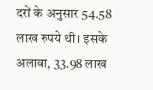दरों के अनुसार 54.58 लाख रुपये थी। इसके अलावा, 33.98 लाख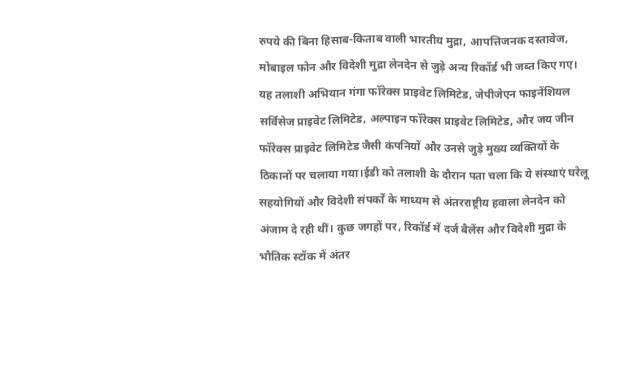रुपये की बिना हिसाब-किताब वाली भारतीय मुद्रा, आपत्तिजनक दस्तावेज, मोबाइल फोन और विदेशी मुद्रा लेनदेन से जुड़े अन्य रिकॉर्ड भी जब्त किए गए। यह तलाशी अभियान गंगा फॉरेक्स प्राइवेट लिमिटेड, जेपीजेएन फाइनेंशियल सर्विसेज प्राइवेट लिमिटेड, अल्पाइन फॉरेक्स प्राइवेट लिमिटेड, और जय जीन फॉरेक्स प्राइवेट लिमिटेड जैसी कंपनियों और उनसे जुड़े मुख्य व्यक्तियों के ठिकानों पर चलाया गया।ईडी को तलाशी के दौरान पता चला कि ये संस्थाएं घरेलू सहयोगियों और विदेशी संपर्कों के माध्यम से अंतरराष्ट्रीय हवाला लेनदेन को अंजाम दे रही थीं। कुछ जगहों पर, रिकॉर्ड में दर्ज बैलेंस और विदेशी मुद्रा के भौतिक स्टॉक में अंतर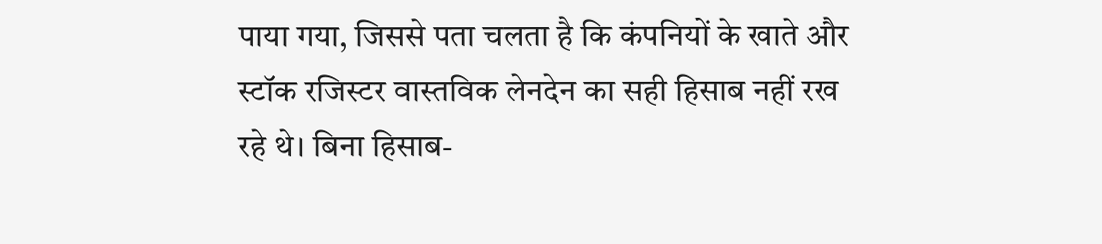पाया गया, जिससे पता चलता है कि कंपनियों के खाते और स्टॉक रजिस्टर वास्तविक लेनदेन का सही हिसाब नहीं रख रहे थे। बिना हिसाब-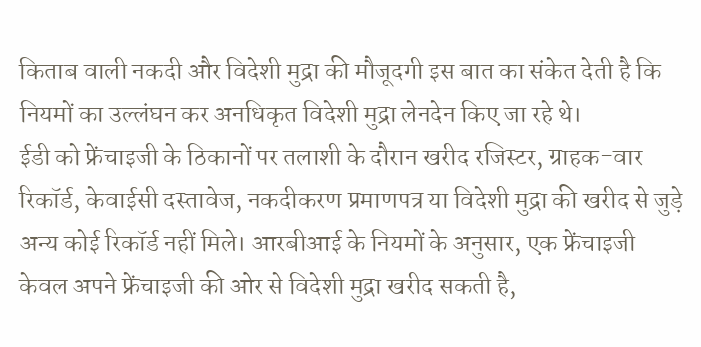किताब वाली नकदी और विदेशी मुद्रा की मौजूदगी इस बात का संकेत देती है कि नियमों का उल्लंघन कर अनधिकृत विदेशी मुद्रा लेनदेन किए जा रहे थे।
ईडी को फ्रेंचाइजी के ठिकानों पर तलाशी के दौरान खरीद रजिस्टर, ग्राहक-वार रिकॉर्ड, केवाईसी दस्तावेज, नकदीकरण प्रमाणपत्र या विदेशी मुद्रा की खरीद से जुड़े अन्य कोई रिकॉर्ड नहीं मिले। आरबीआई के नियमों के अनुसार, एक फ्रेंचाइजी केवल अपने फ्रेंचाइजी की ओर से विदेशी मुद्रा खरीद सकती है,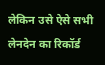लेकिन उसे ऐसे सभी लेनदेन का रिकॉर्ड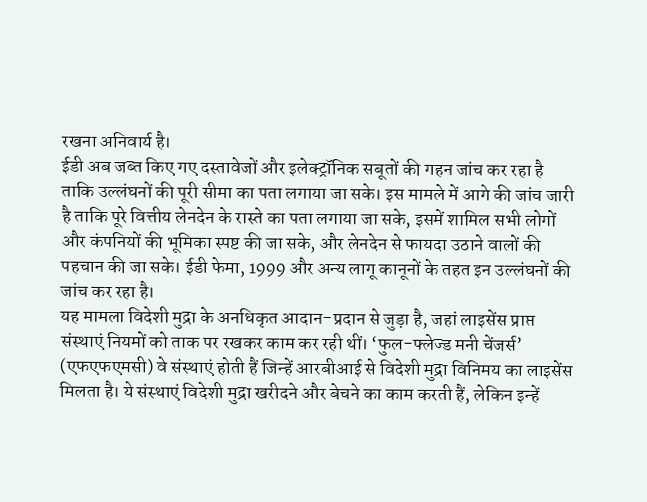रखना अनिवार्य है।
ईडी अब जब्त किए गए दस्तावेजों और इलेक्ट्रॉनिक सबूतों की गहन जांच कर रहा है ताकि उल्लंघनों की पूरी सीमा का पता लगाया जा सके। इस मामले में आगे की जांच जारी है ताकि पूरे वित्तीय लेनदेन के रास्ते का पता लगाया जा सके, इसमें शामिल सभी लोगों और कंपनियों की भूमिका स्पष्ट की जा सके, और लेनदेन से फायदा उठाने वालों की पहचान की जा सके। ईडी फेमा, 1999 और अन्य लागू कानूनों के तहत इन उल्लंघनों की जांच कर रहा है।
यह मामला विदेशी मुद्रा के अनधिकृत आदान-प्रदान से जुड़ा है, जहां लाइसेंस प्राप्त संस्थाएं नियमों को ताक पर रखकर काम कर रही थीं। ‘फुल-फ्लेज्ड मनी चेंजर्स’ (एफएफएमसी) वे संस्थाएं होती हैं जिन्हें आरबीआई से विदेशी मुद्रा विनिमय का लाइसेंस मिलता है। ये संस्थाएं विदेशी मुद्रा खरीदने और बेचने का काम करती हैं, लेकिन इन्हें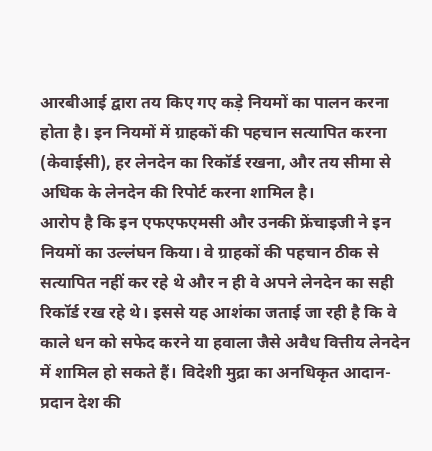आरबीआई द्वारा तय किए गए कड़े नियमों का पालन करना होता है। इन नियमों में ग्राहकों की पहचान सत्यापित करना (केवाईसी), हर लेनदेन का रिकॉर्ड रखना, और तय सीमा से अधिक के लेनदेन की रिपोर्ट करना शामिल है।
आरोप है कि इन एफएफएमसी और उनकी फ्रेंचाइजी ने इन नियमों का उल्लंघन किया। वे ग्राहकों की पहचान ठीक से सत्यापित नहीं कर रहे थे और न ही वे अपने लेनदेन का सही रिकॉर्ड रख रहे थे। इससे यह आशंका जताई जा रही है कि वे काले धन को सफेद करने या हवाला जैसे अवैध वित्तीय लेनदेन में शामिल हो सकते हैं। विदेशी मुद्रा का अनधिकृत आदान-प्रदान देश की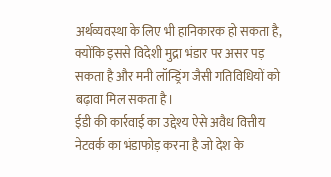अर्थव्यवस्था के लिए भी हानिकारक हो सकता है, क्योंकि इससे विदेशी मुद्रा भंडार पर असर पड़ सकता है और मनी लॉन्ड्रिंग जैसी गतिविधियों को बढ़ावा मिल सकता है।
ईडी की कार्रवाई का उद्देश्य ऐसे अवैध वित्तीय नेटवर्क का भंडाफोड़ करना है जो देश के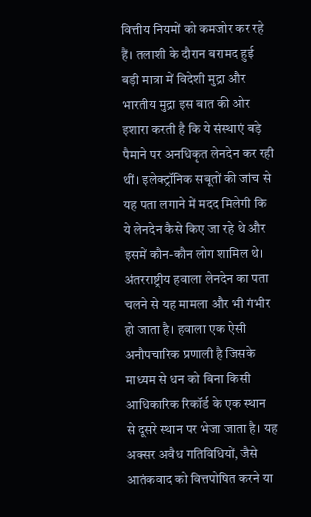वित्तीय नियमों को कमजोर कर रहे हैं। तलाशी के दौरान बरामद हुई बड़ी मात्रा में विदेशी मुद्रा और भारतीय मुद्रा इस बात की ओर इशारा करती है कि ये संस्थाएं बड़े पैमाने पर अनधिकृत लेनदेन कर रही थीं। इलेक्ट्रॉनिक सबूतों की जांच से यह पता लगाने में मदद मिलेगी कि ये लेनदेन कैसे किए जा रहे थे और इसमें कौन-कौन लोग शामिल थे।
अंतरराष्ट्रीय हवाला लेनदेन का पता चलने से यह मामला और भी गंभीर हो जाता है। हवाला एक ऐसी अनौपचारिक प्रणाली है जिसके माध्यम से धन को बिना किसी आधिकारिक रिकॉर्ड के एक स्थान से दूसरे स्थान पर भेजा जाता है। यह अक्सर अवैध गतिविधियों, जैसे आतंकवाद को वित्तपोषित करने या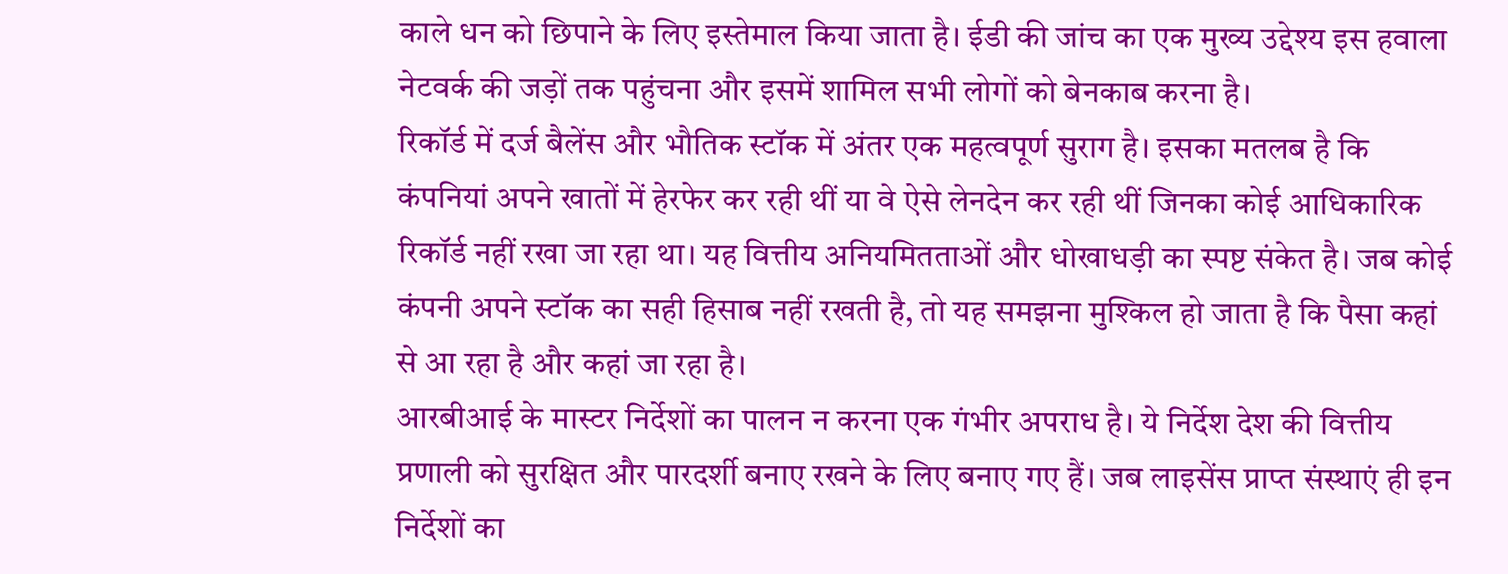काले धन को छिपाने के लिए इस्तेमाल किया जाता है। ईडी की जांच का एक मुख्य उद्देश्य इस हवाला नेटवर्क की जड़ों तक पहुंचना और इसमें शामिल सभी लोगों को बेनकाब करना है।
रिकॉर्ड में दर्ज बैलेंस और भौतिक स्टॉक में अंतर एक महत्वपूर्ण सुराग है। इसका मतलब है कि कंपनियां अपने खातों में हेरफेर कर रही थीं या वे ऐसे लेनदेन कर रही थीं जिनका कोई आधिकारिक रिकॉर्ड नहीं रखा जा रहा था। यह वित्तीय अनियमितताओं और धोखाधड़ी का स्पष्ट संकेत है। जब कोई कंपनी अपने स्टॉक का सही हिसाब नहीं रखती है, तो यह समझना मुश्किल हो जाता है कि पैसा कहां से आ रहा है और कहां जा रहा है।
आरबीआई के मास्टर निर्देशों का पालन न करना एक गंभीर अपराध है। ये निर्देश देश की वित्तीय प्रणाली को सुरक्षित और पारदर्शी बनाए रखने के लिए बनाए गए हैं। जब लाइसेंस प्राप्त संस्थाएं ही इन निर्देशों का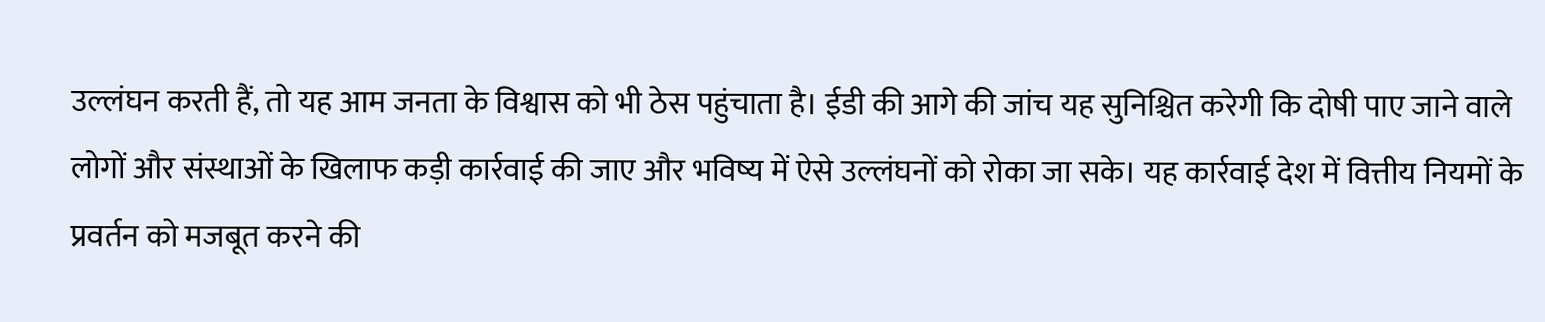उल्लंघन करती हैं, तो यह आम जनता के विश्वास को भी ठेस पहुंचाता है। ईडी की आगे की जांच यह सुनिश्चित करेगी कि दोषी पाए जाने वाले लोगों और संस्थाओं के खिलाफ कड़ी कार्रवाई की जाए और भविष्य में ऐसे उल्लंघनों को रोका जा सके। यह कार्रवाई देश में वित्तीय नियमों के प्रवर्तन को मजबूत करने की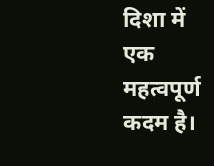दिशा में एक महत्वपूर्ण कदम है।